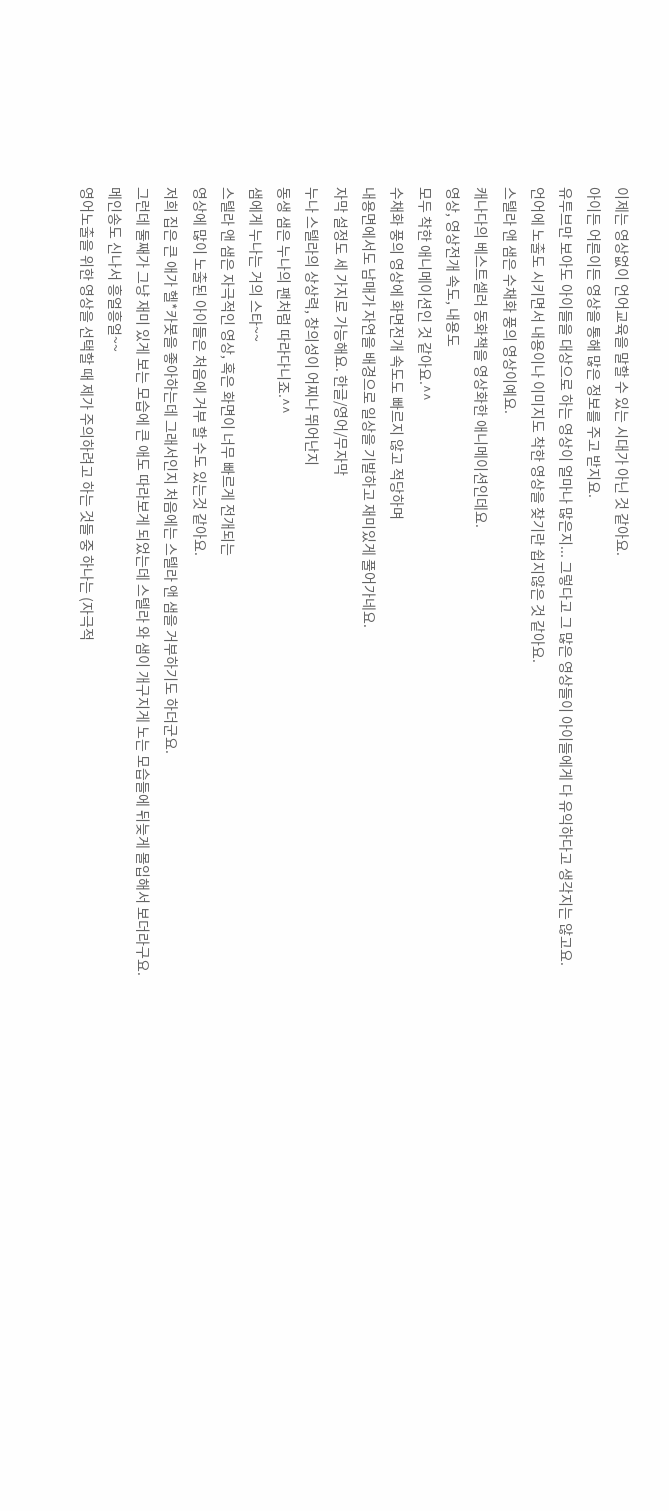이제는 영상없이 언어교육을 말할 수 있는 시대가 아닌 것 같아요.
아이든 어른이든 영상을 통해 많은 정보를 주고 받지요.
유투브만 보아도 아이들을 대상으로 하는 영상이 얼마나 많은지... 그렇다고 그 많은 영상들이 아이들에게 다 유익하다고 생각지는 않고요.
언어에 노출도 시키면서 내용이나 이미지도 착한 영상을 찾기란 쉽지않은 것 같아요.
스텔라 앤 샘은 수채화 풍의 영상이예요.
캐나다의 베스트셀러 동화책을 영상화한 애니메이션인데요.
영상, 영상전개 속도, 내용도
모두 착한 애니메이션인 것 같아요.^^
수채화 풍의 영상에 화면전개 속도도 빠르지 않고 적당하며
내용면에서도 남매가 자연을 배경으로 일상을 기발하고 재미있게 풀어가네요.
자막 설정도 세 가지로 가능해요. 한글/영어/무자막
누나 스텔라의 상상력, 창의성이 어찌나 뛰어난지
동생 샘은 누나의 팬처럼 따라다니죠.^^
샘에게 누나는 거의 스타~~
스텔라 앤 샘은 자극적인 영상, 혹은 화면이 너무 빠르게 전개되는
영상에 많이 노출된 아이들은 처음에 거부 할 수도 있는것 같아요.
저희 집은 큰 애가 헬*카봇을 좋아하는데 그래서인지 처음에는 스텔라 앤 샘을 거부하기도 하더군요.
그런데 둘째가 그냥 재미 있게 보는 모습에 큰 애도 따라보게 되었는데 스텔라 와 샘이 개구지게 노는 모습들에 뒤늦게 몰입해서 보더라구요.
메인송도 신나서 흥얼흥얼~~
영어노출을 위한 영상을 선택할 때 제가 주의하려고 하는 것들 중 하나는 (자극적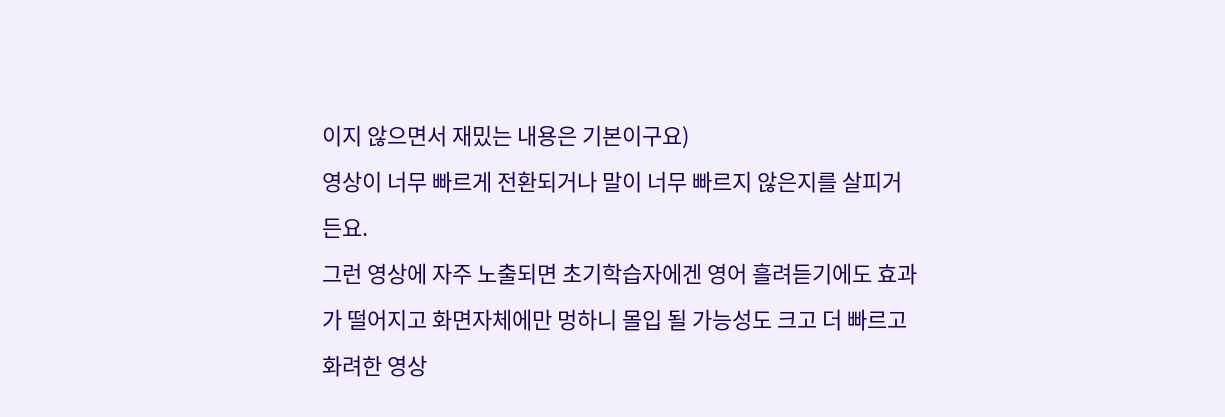이지 않으면서 재밌는 내용은 기본이구요)
영상이 너무 빠르게 전환되거나 말이 너무 빠르지 않은지를 살피거든요.
그런 영상에 자주 노출되면 초기학습자에겐 영어 흘려듣기에도 효과가 떨어지고 화면자체에만 멍하니 몰입 될 가능성도 크고 더 빠르고 화려한 영상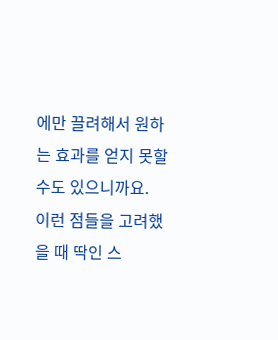에만 끌려해서 원하는 효과를 얻지 못할 수도 있으니까요.
이런 점들을 고려했을 때 딱인 스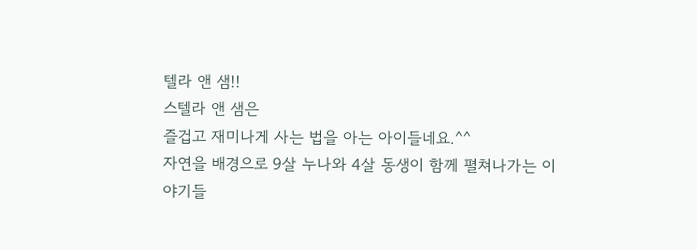텔라 앤 샘!!
스텔라 앤 샘은
즐겁고 재미나게 사는 법을 아는 아이들네요.^^
자연을 배경으로 9살 누나와 4살 동생이 함께 펼쳐나가는 이야기들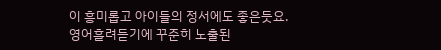이 흥미롭고 아이들의 정서에도 좋은듯요.
영어흘려듣기에 꾸준히 노출된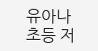유아나 초등 저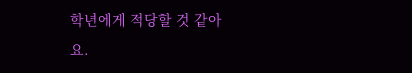학년에게 적당할 것 같아요.